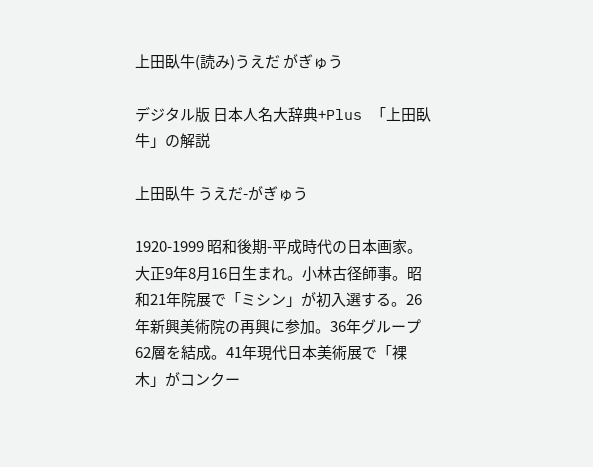上田臥牛(読み)うえだ がぎゅう

デジタル版 日本人名大辞典+Plus 「上田臥牛」の解説

上田臥牛 うえだ-がぎゅう

1920-1999 昭和後期-平成時代の日本画家。
大正9年8月16日生まれ。小林古径師事。昭和21年院展で「ミシン」が初入選する。26年新興美術院の再興に参加。36年グループ62層を結成。41年現代日本美術展で「裸木」がコンクー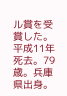ル賞を受賞した。平成11年死去。79歳。兵庫県出身。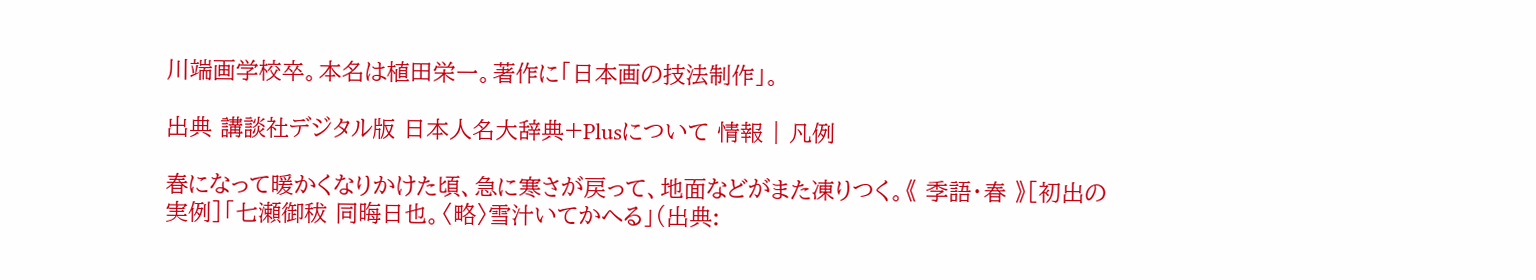川端画学校卒。本名は植田栄一。著作に「日本画の技法制作」。

出典 講談社デジタル版 日本人名大辞典+Plusについて 情報 | 凡例

春になって暖かくなりかけた頃、急に寒さが戻って、地面などがまた凍りつく。《 季語・春 》[初出の実例]「七瀬御秡 同晦日也。〈略〉雪汁いてかへる」(出典: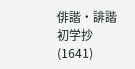俳諧・誹諧初学抄(1641)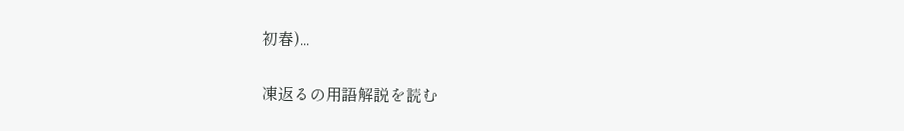初春)...

凍返るの用語解説を読む